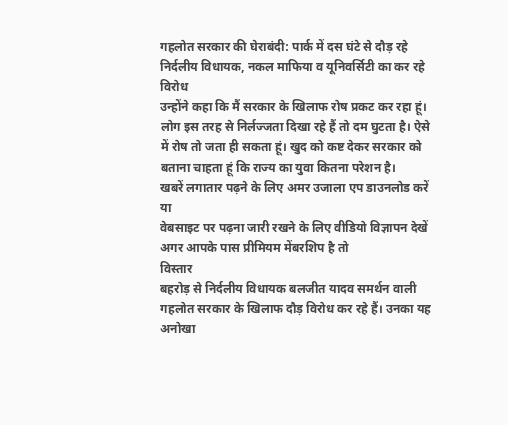गहलोत सरकार की घेराबंदी: पार्क में दस घंटे से दौड़ रहे निर्दलीय विधायक, नकल माफिया व यूनिवर्सिटी का कर रहे विरोध
उन्होंने कहा कि मैं सरकार के खिलाफ रोष प्रकट कर रहा हूं। लोग इस तरह से निर्लज्जता दिखा रहे हैं तो दम घुटता है। ऐसे में रोष तो जता ही सकता हूं। खुद को कष्ट देकर सरकार को बताना चाहता हूं कि राज्य का युवा कितना परेशन है।
खबरें लगातार पढ़ने के लिए अमर उजाला एप डाउनलोड करें
या
वेबसाइट पर पढ़ना जारी रखने के लिए वीडियो विज्ञापन देखें
अगर आपके पास प्रीमियम मेंबरशिप है तो
विस्तार
बहरोड़ से निर्दलीय विधायक बलजीत यादव समर्थन वाली गहलोत सरकार के खिलाफ दौड़ विरोध कर रहे हैं। उनका यह अनोखा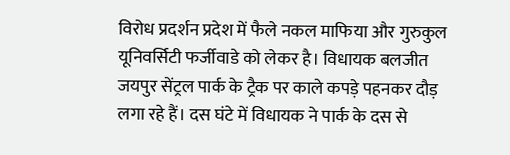विरोध प्रदर्शन प्रदेश में फैले नकल माफिया और गुरुकुल यूनिवर्सिटी फर्जीवाडे को लेकर है। विधायक बलजीत जयपुर सेंट्रल पार्क के ट्रैक पर काले कपड़े पहनकर दौड़ लगा रहे हैं। दस घंटे में विधायक ने पार्क के दस से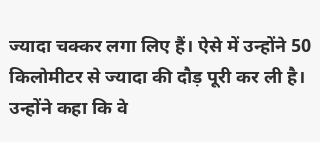ज्यादा चक्कर लगा लिए हैं। ऐसे में उन्होंने 50 किलोमीटर से ज्यादा की दौड़ पूरी कर ली है। उन्होंने कहा कि वे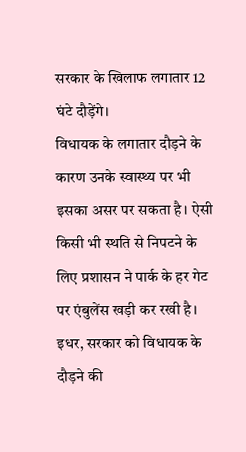सरकार के खिलाफ लगातार 12 घंटे दौड़ेंगे।
विधायक के लगातार दौड़ने के कारण उनके स्वास्थ्य पर भी इसका असर पर सकता है। ऐसी किसी भी स्थति से निपटने के लिए प्रशासन ने पार्क के हर गेट पर एंबुलेंस खड़ी कर रखी है। इधर, सरकार को विधायक के दौड़ने की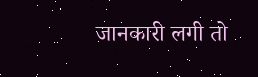जानकारी लगी तो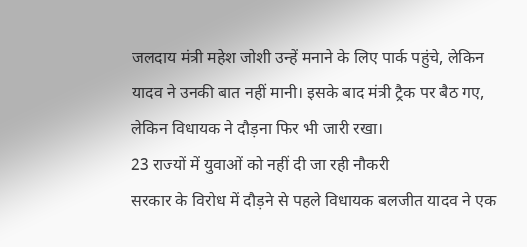जलदाय मंत्री महेश जोशी उन्हें मनाने के लिए पार्क पहुंचे, लेकिन यादव ने उनकी बात नहीं मानी। इसके बाद मंत्री ट्रैक पर बैठ गए, लेकिन विधायक ने दौड़ना फिर भी जारी रखा।
23 राज्यों में युवाओं को नहीं दी जा रही नौकरी
सरकार के विरोध में दौड़ने से पहले विधायक बलजीत यादव ने एक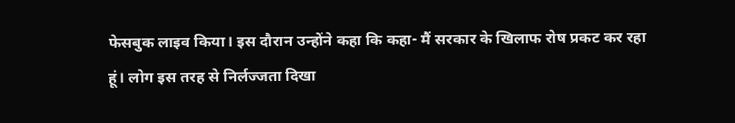फेसबुक लाइव किया। इस दौरान उन्होंने कहा कि कहा- मैं सरकार के खिलाफ रोष प्रकट कर रहा हूं। लोग इस तरह से निर्लज्जता दिखा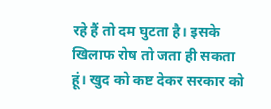रहे हैं तो दम घुटता है। इसके खिलाफ रोष तो जता ही सकता हूं। खुद को कष्ट देकर सरकार को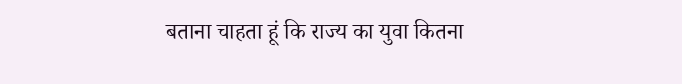बताना चाहता हूं कि राज्य का युवा कितना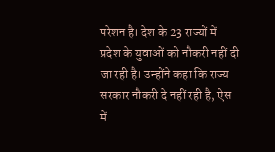परेशन है। देश के 23 राज्यों में प्रदेश के युवाओं को नौकरी नहीं दी जा रही है। उन्होंने कहा कि राज्य सरकार नौकरी दे नहीं रही है, ऐस में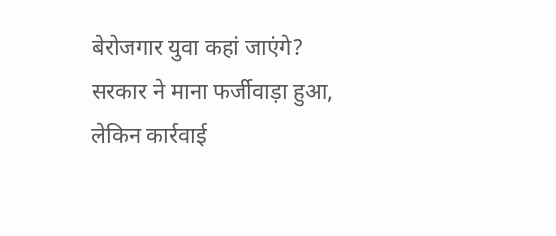बेरोजगार युवा कहां जाएंगे?
सरकार ने माना फर्जीवाड़ा हुआ, लेकिन कार्रवाई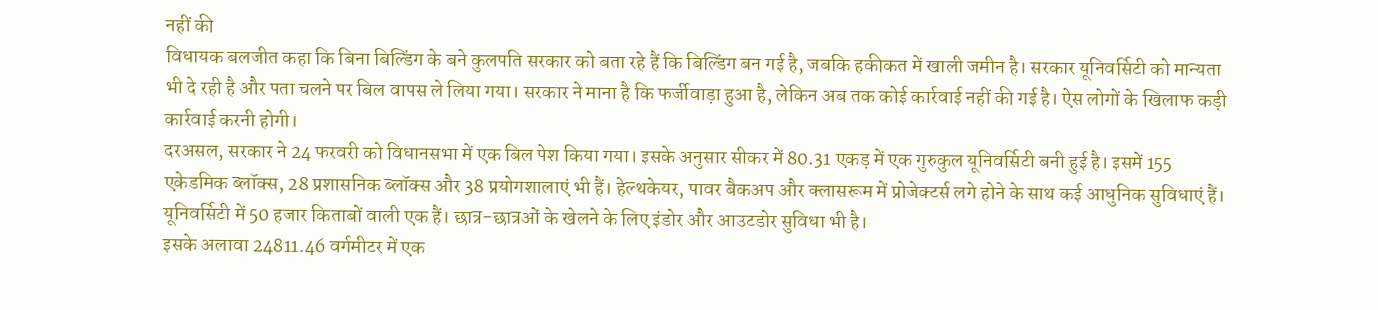नहीं की
विधायक बलजीत कहा कि बिना बिल्डिंग के बने कुलपति सरकार को बता रहे हैं कि बिल्डिंग बन गई है, जबकि हकीकत में खाली जमीन है। सरकार यूनिवर्सिटी को मान्यता भी दे रही है और पता चलने पर बिल वापस ले लिया गया। सरकार ने माना है कि फर्जीवाड़ा हुआ है, लेकिन अब तक कोई कार्रवाई नहीं की गई है। ऐस लोगों के खिलाफ कड़ी कार्रवाई करनी होगी।
दरअसल, सरकार ने 24 फरवरी को विधानसभा में एक बिल पेश किया गया। इसके अनुसार सीकर में 80.31 एकड़ में एक गुरुकुल यूनिवर्सिटी बनी हुई है। इसमें 155 एकेडमिक ब्लॉक्स, 28 प्रशासनिक ब्लॉक्स और 38 प्रयोगशालाएं भी हैं। हेल्थकेयर, पावर बैकअप और क्लासरूम में प्रोजेक्टर्स लगे होने के साथ कई आधुनिक सुविधाएं हैं। यूनिवर्सिटी में 50 हजार किताबों वाली एक हैं। छात्र-छात्रओं के खेलने के लिए इंडोर और आउटडोर सुविधा भी है।
इसके अलावा 24811.46 वर्गमीटर में एक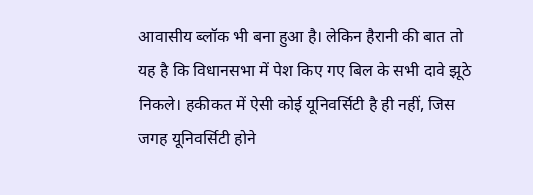आवासीय ब्लॉक भी बना हुआ है। लेकिन हैरानी की बात तो यह है कि विधानसभा में पेश किए गए बिल के सभी दावे झूठे निकले। हकीकत में ऐसी कोई यूनिवर्सिटी है ही नहीं, जिस जगह यूनिवर्सिटी होने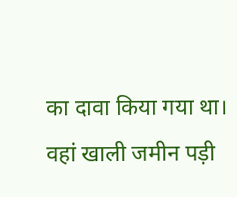का दावा किया गया था। वहां खाली जमीन पड़ी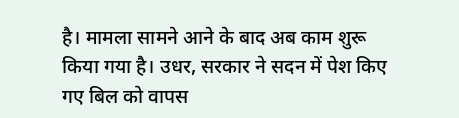है। मामला सामने आने के बाद अब काम शुरू किया गया है। उधर, सरकार ने सदन में पेश किए गए बिल को वापस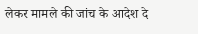लेकर मामले की जांच के आदेश दे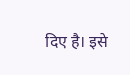दिए है। इसे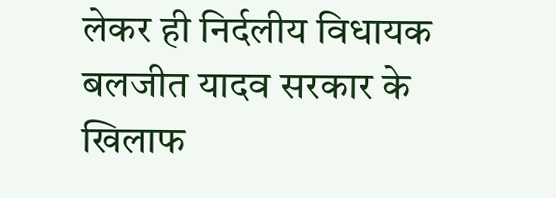लेकर ही निर्दलीय विधायक बलजीत यादव सरकार के खिलाफ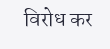विरोध कर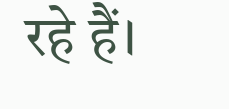रहे हैं।